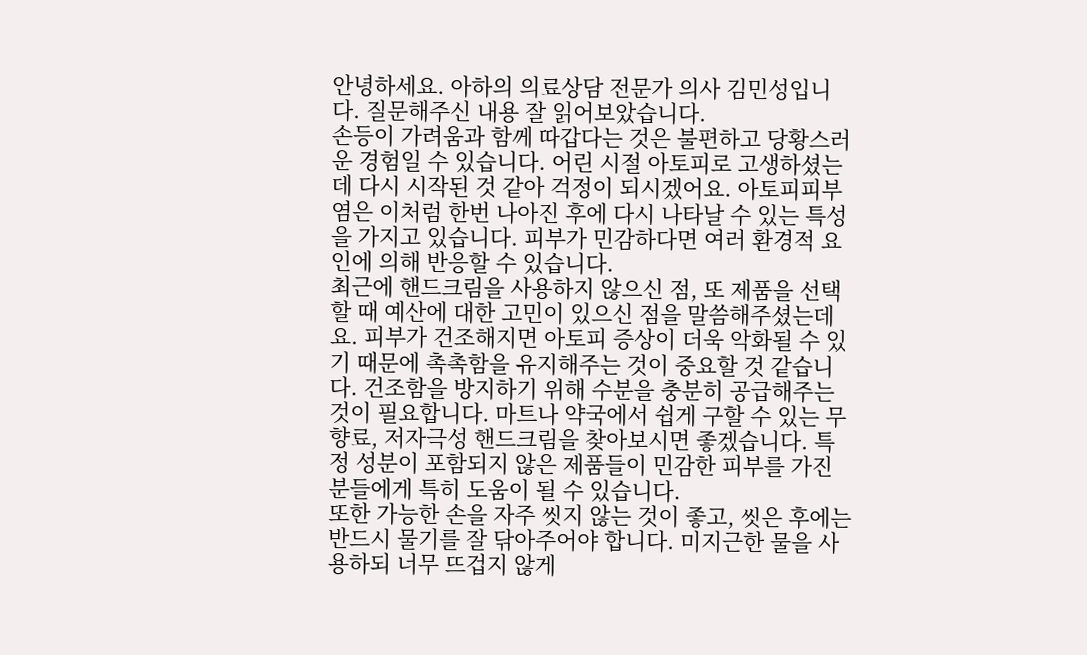안녕하세요. 아하의 의료상담 전문가 의사 김민성입니다. 질문해주신 내용 잘 읽어보았습니다.
손등이 가려움과 함께 따갑다는 것은 불편하고 당황스러운 경험일 수 있습니다. 어린 시절 아토피로 고생하셨는데 다시 시작된 것 같아 걱정이 되시겠어요. 아토피피부염은 이처럼 한번 나아진 후에 다시 나타날 수 있는 특성을 가지고 있습니다. 피부가 민감하다면 여러 환경적 요인에 의해 반응할 수 있습니다.
최근에 핸드크림을 사용하지 않으신 점, 또 제품을 선택할 때 예산에 대한 고민이 있으신 점을 말씀해주셨는데요. 피부가 건조해지면 아토피 증상이 더욱 악화될 수 있기 때문에 촉촉함을 유지해주는 것이 중요할 것 같습니다. 건조함을 방지하기 위해 수분을 충분히 공급해주는 것이 필요합니다. 마트나 약국에서 쉽게 구할 수 있는 무향료, 저자극성 핸드크림을 찾아보시면 좋겠습니다. 특정 성분이 포함되지 않은 제품들이 민감한 피부를 가진 분들에게 특히 도움이 될 수 있습니다.
또한 가능한 손을 자주 씻지 않는 것이 좋고, 씻은 후에는 반드시 물기를 잘 닦아주어야 합니다. 미지근한 물을 사용하되 너무 뜨겁지 않게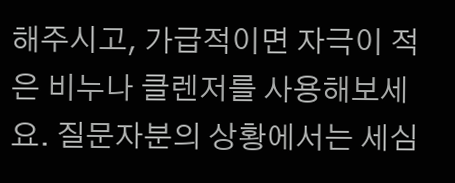해주시고, 가급적이면 자극이 적은 비누나 클렌저를 사용해보세요. 질문자분의 상황에서는 세심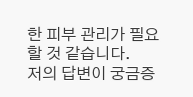한 피부 관리가 필요할 것 같습니다.
저의 답변이 궁금증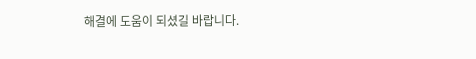해결에 도움이 되셨길 바랍니다.